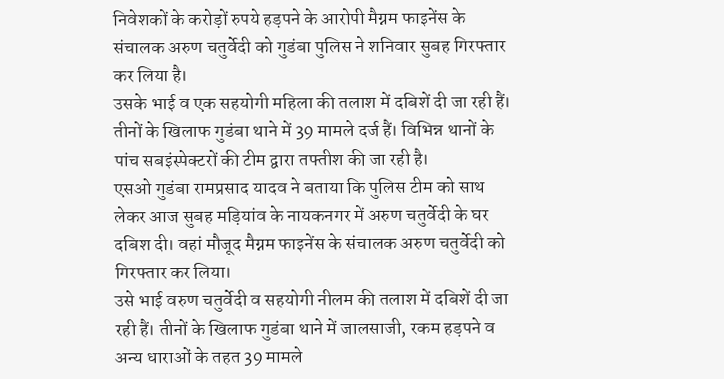निवेशकों के करोड़ों रुपये हड़पने के आरोपी मैग्नम फाइनेंस के संचालक अरुण चतुर्वेदी को गुडंबा पुलिस ने शनिवार सुबह गिरफ्तार कर लिया है।
उसके भाई व एक सहयोगी महिला की तलाश में दबिशें दी जा रही हैं। तीनों के खिलाफ गुडंबा थाने में 39 मामले दर्ज हैं। विभिन्न थानों के पांच सबइंस्पेक्टरों की टीम द्वारा तफ्तीश की जा रही है।
एसओ गुडंबा रामप्रसाद यादव ने बताया कि पुलिस टीम को साथ लेकर आज सुबह मड़ियांव के नायकनगर में अरुण चतुर्वेदी के घर दबिश दी। वहां मौजूद मैग्नम फाइनेंस के संचालक अरुण चतुर्वेदी को गिरफ्तार कर लिया।
उसे भाई वरुण चतुर्वेदी व सहयोगी नीलम की तलाश में दबिशें दी जा रही हैं। तीनों के खिलाफ गुडंबा थाने में जालसाजी, रकम हड़पने व अन्य धाराओं के तहत 39 मामले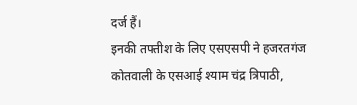दर्ज हैं।
इनकी तफ्तीश के लिए एसएसपी ने हजरतगंज कोतवाली के एसआई श्याम चंद्र त्रिपाठी,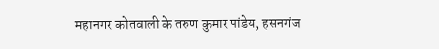महानगर कोतवाली के तरुण कुमार पांडेय, हसनगंज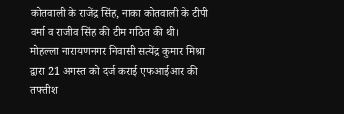कोतवाली के राजेंद्र सिंह, नाका कोतवाली के टीपी वर्मा व राजीव सिंह की टीम गठित की थी।
मोहल्ला नारायणनगर निवासी सत्येंद्र कुमार मिश्रा द्वारा 21 अगस्त को दर्ज कराई एफआईआर की तफ्तीश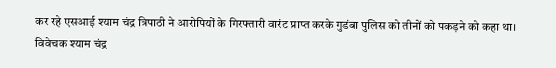कर रहे एसआई श्याम चंद्र त्रिपाठी ने आरोपियों के गिरफ्तारी वारंट प्राप्त करके गुडंबा पुलिस को तीनों को पकड़ने को कहा था।
विवेचक श्याम चंद्र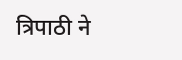त्रिपाठी ने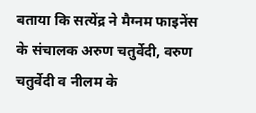बताया कि सत्येंद्र ने मैग्नम फाइनेंस के संचालक अरुण चतुर्वेदी, वरुण चतुर्वेदी व नीलम के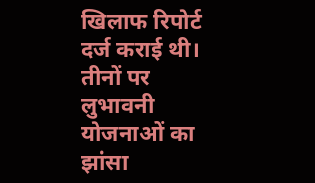खिलाफ रिपोर्ट दर्ज कराई थी। तीनों पर लुभावनी योजनाओं का झांसा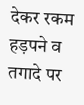देकर रकम हड़पने व तगादे पर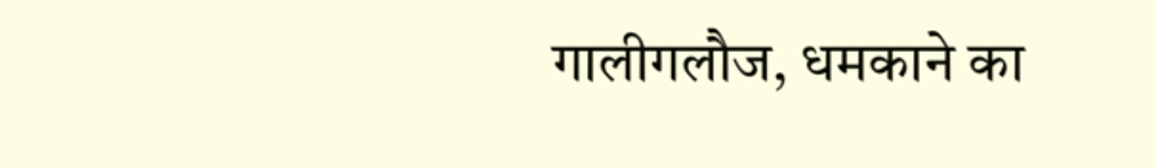गालीगलौज, धमकाने का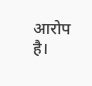आरोप है।